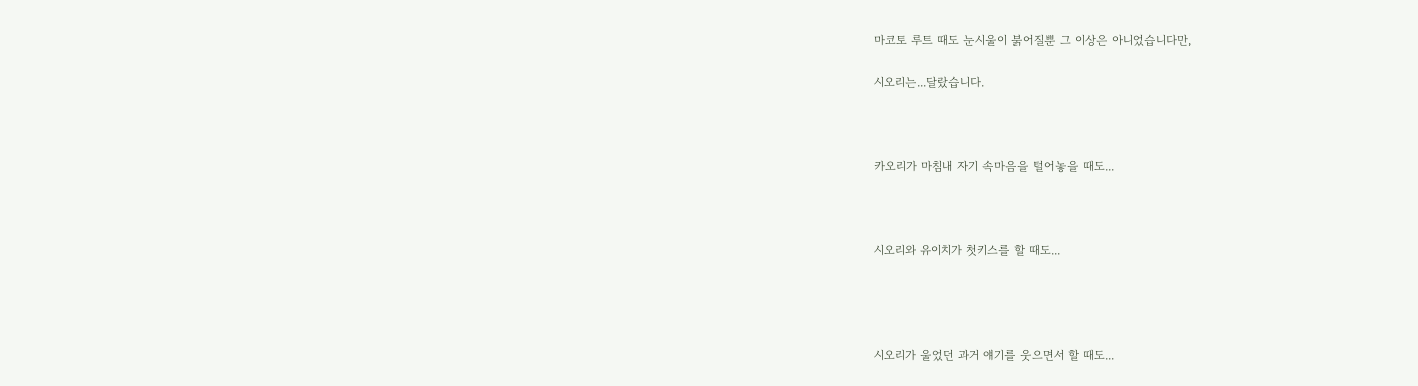마코토 루트 때도 눈시울이 붉어질뿐 그 이상은 아니었습니다만,

시오리는...달랐습니다.



카오리가 마침내 자기 속마음을 털어놓을 때도...



시오리와 유이치가 첫키스를 할 때도...




시오리가 울었던 과거 얘기를 웃으면서 할 때도...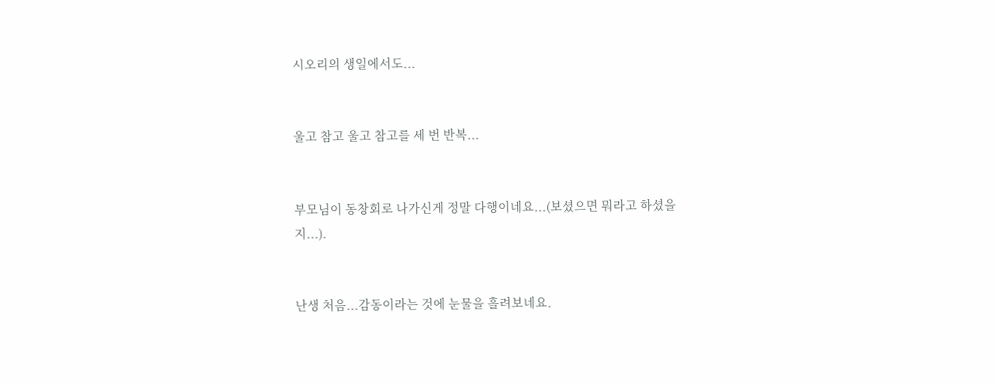시오리의 생일에서도...


울고 참고 울고 참고를 세 번 반복...


부모님이 동창회로 나가신게 정말 다행이네요...(보셨으면 뭐라고 하셨을지...).


난생 처음...감동이라는 것에 눈물을 흘려보네요.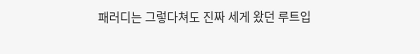패러디는 그렇다쳐도 진짜 세게 왔던 루트입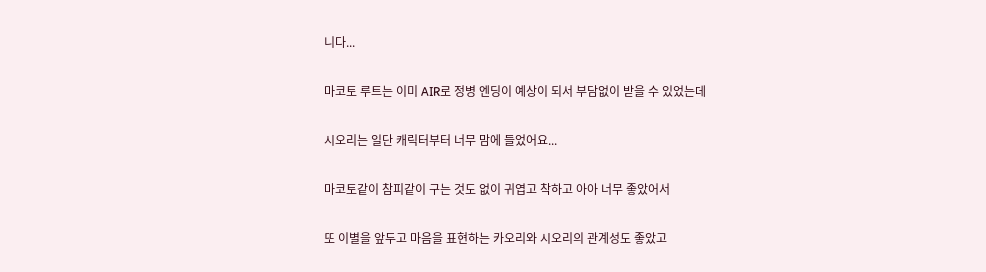니다...


마코토 루트는 이미 AIR로 정병 엔딩이 예상이 되서 부담없이 받을 수 있었는데


시오리는 일단 캐릭터부터 너무 맘에 들었어요...


마코토같이 참피같이 구는 것도 없이 귀엽고 착하고 아아 너무 좋았어서


또 이별을 앞두고 마음을 표현하는 카오리와 시오리의 관계성도 좋았고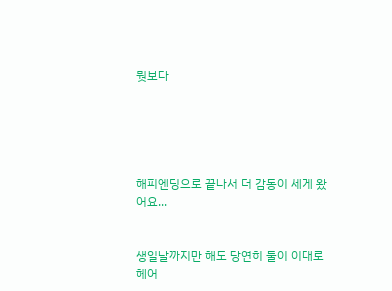뭣보다





해피엔딩으로 끝나서 더 감동이 세게 왔어요...


생일날까지만 해도 당연히 둘이 이대로 헤어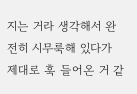지는 거라 생각해서 완전히 시무룩해 있다가 제대로 훅 들어온 거 같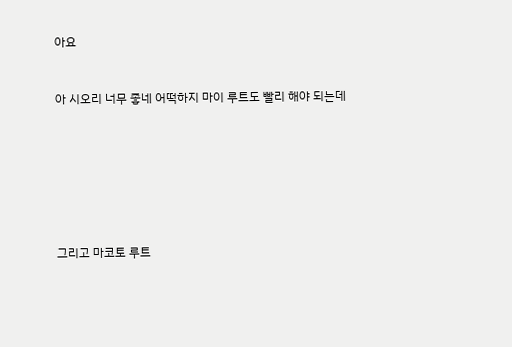아요


아 시오리 너무 좋네 어떡하지 마이 루트도 빨리 해야 되는데







그리고 마코토 루트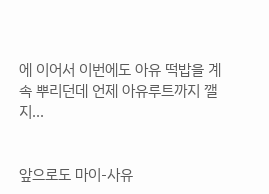에 이어서 이번에도 아유 떡밥을 계속 뿌리던데 언제 아유루트까지 깰지...


앞으로도 마이-사유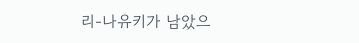리-나유키가 남았으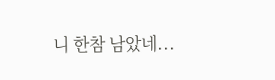니 한참 남았네...